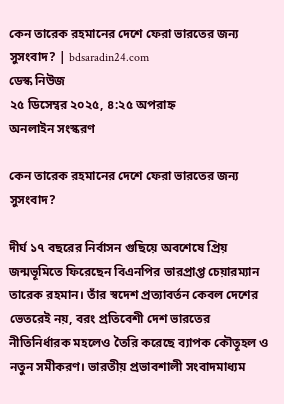কেন তারেক রহমানের দেশে ফেরা ভারতের জন্য সুসংবাদ? | bdsaradin24.com
ডেস্ক নিউজ
২৫ ডিসেম্বর ২০২৫, ৪:২৫ অপরাহ্ন
অনলাইন সংস্করণ

কেন তারেক রহমানের দেশে ফেরা ভারতের জন্য সুসংবাদ?

দীর্ঘ ১৭ বছরের নির্বাসন গুছিয়ে অবশেষে প্রিয় জন্মভূমিতে ফিরেছেন বিএনপির ভারপ্রাপ্ত চেয়ারম্যান তারেক রহমান। তাঁর স্বদেশ প্রত্যাবর্তন কেবল দেশের ভেতরেই নয়, বরং প্রতিবেশী দেশ ভারতের নীতিনির্ধারক মহলেও তৈরি করেছে ব্যাপক কৌতূহল ও নতুন সমীকরণ। ভারতীয় প্রভাবশালী সংবাদমাধ্যম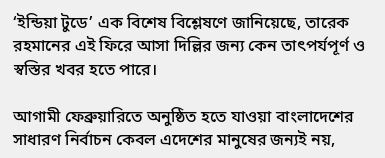‘ইন্ডিয়া টুডে’ এক বিশেষ বিশ্লেষণে জানিয়েছে, তারেক রহমানের এই ফিরে আসা দিল্লির জন্য কেন তাৎপর্যপূর্ণ ও স্বস্তির খবর হতে পারে।

আগামী ফেব্রুয়ারিতে অনুষ্ঠিত হতে যাওয়া বাংলাদেশের সাধারণ নির্বাচন কেবল এদেশের মানুষের জন্যই নয়,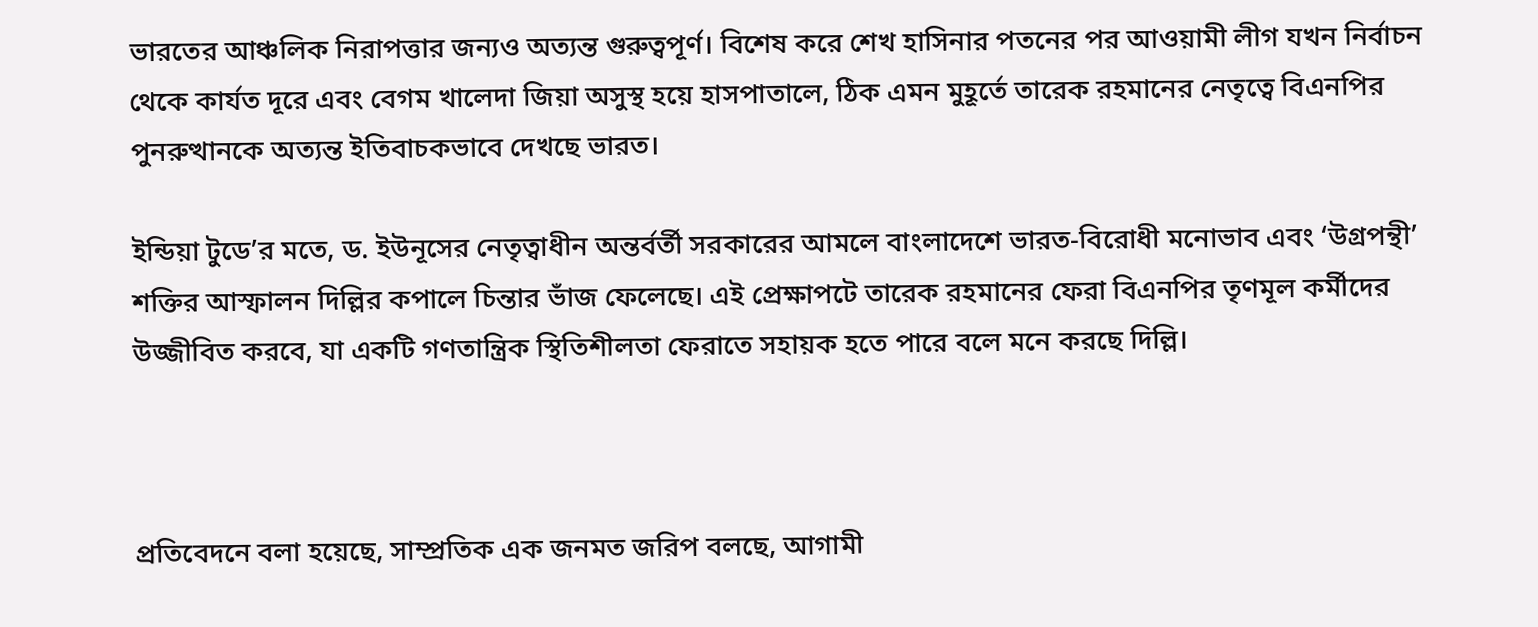ভারতের আঞ্চলিক নিরাপত্তার জন্যও অত্যন্ত গুরুত্বপূর্ণ। বিশেষ করে শেখ হাসিনার পতনের পর আওয়ামী লীগ যখন নির্বাচন থেকে কার্যত দূরে এবং বেগম খালেদা জিয়া অসুস্থ হয়ে হাসপাতালে, ঠিক এমন মুহূর্তে তারেক রহমানের নেতৃত্বে বিএনপির পুনরুত্থানকে অত্যন্ত ইতিবাচকভাবে দেখছে ভারত।

ইন্ডিয়া টুডে’র মতে, ড. ইউনূসের নেতৃত্বাধীন অন্তর্বর্তী সরকারের আমলে বাংলাদেশে ভারত-বিরোধী মনোভাব এবং ‘উগ্রপন্থী’ শক্তির আস্ফালন দিল্লির কপালে চিন্তার ভাঁজ ফেলেছে। এই প্রেক্ষাপটে তারেক রহমানের ফেরা বিএনপির তৃণমূল কর্মীদের উজ্জীবিত করবে, যা একটি গণতান্ত্রিক স্থিতিশীলতা ফেরাতে সহায়ক হতে পারে বলে মনে করছে দিল্লি।



প্রতিবেদনে বলা হয়েছে, সাম্প্রতিক এক জনমত জরিপ বলছে, আগামী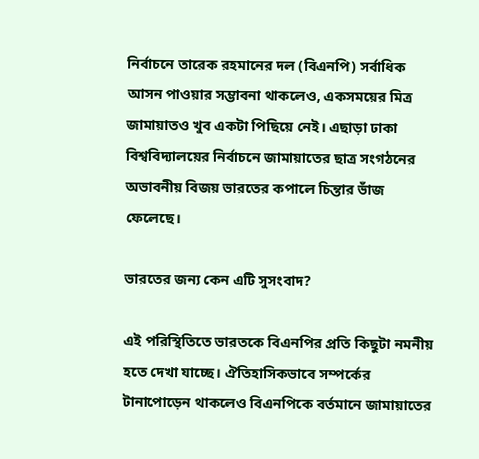নির্বাচনে তারেক রহমানের দল (বিএনপি) সর্বাধিক আসন পাওয়ার সম্ভাবনা থাকলেও, একসময়ের মিত্র জামায়াতও খুব একটা পিছিয়ে নেই। এছাড়া ঢাকা বিশ্ববিদ্যালয়ের নির্বাচনে জামায়াতের ছাত্র সংগঠনের অভাবনীয় বিজয় ভারতের কপালে চিন্তার ভাঁজ ফেলেছে।

ভারতের জন্য কেন এটি সুসংবাদ?

এই পরিস্থিতিতে ভারতকে বিএনপির প্রতি কিছুটা নমনীয় হতে দেখা যাচ্ছে। ঐতিহাসিকভাবে সম্পর্কের টানাপোড়েন থাকলেও বিএনপিকে বর্তমানে জামায়াতের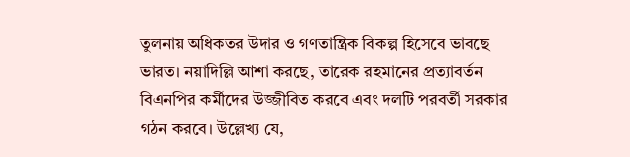তুলনায় অধিকতর উদার ও গণতান্ত্রিক বিকল্প হিসেবে ভাবছে ভারত। নয়াদিল্লি আশা করছে, তারেক রহমানের প্রত্যাবর্তন বিএনপির কর্মীদের উজ্জীবিত করবে এবং দলটি পরবর্তী সরকার গঠন করবে। উল্লেখ্য যে,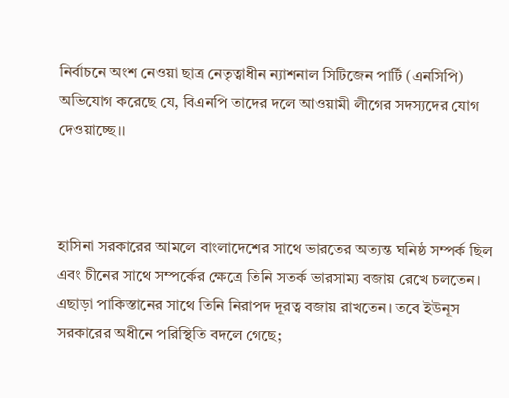নির্বাচনে অংশ নেওয়া ছাত্র নেতৃত্বাধীন ন্যাশনাল সিটিজেন পার্টি (এনসিপি) অভিযোগ করেছে যে, বিএনপি তাদের দলে আওয়ামী লীগের সদস্যদের যোগ দেওয়াচ্ছে।।



হাসিনা সরকারের আমলে বাংলাদেশের সাথে ভারতের অত্যন্ত ঘনিষ্ঠ সম্পর্ক ছিল এবং চীনের সাথে সম্পর্কের ক্ষেত্রে তিনি সতর্ক ভারসাম্য বজায় রেখে চলতেন। এছাড়া পাকিস্তানের সাথে তিনি নিরাপদ দূরত্ব বজায় রাখতেন। তবে ইউনূস সরকারের অধীনে পরিস্থিতি বদলে গেছে;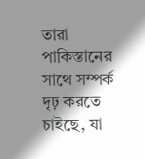তারা পাকিস্তানের সাথে সম্পর্ক দৃঢ় করতে চাইছে, যা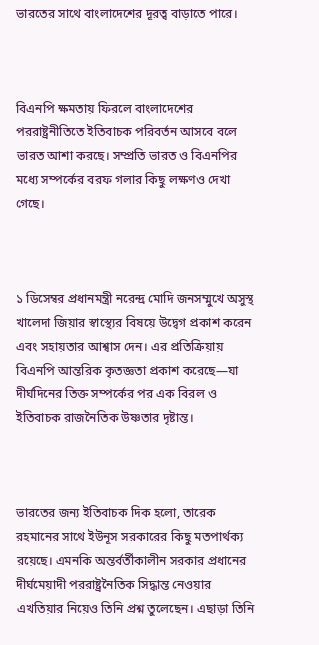ভারতের সাথে বাংলাদেশের দূরত্ব বাড়াতে পারে।



বিএনপি ক্ষমতায় ফিরলে বাংলাদেশের পররাষ্ট্রনীতিতে ইতিবাচক পরিবর্তন আসবে বলে ভারত আশা করছে। সম্প্রতি ভারত ও বিএনপির মধ্যে সম্পর্কের বরফ গলার কিছু লক্ষণও দেখা গেছে।



১ ডিসেম্বর প্রধানমন্ত্রী নরেন্দ্র মোদি জনসম্মুখে অসুস্থ খালেদা জিয়ার স্বাস্থ্যের বিষয়ে উদ্বেগ প্রকাশ করেন এবং সহায়তার আশ্বাস দেন। এর প্রতিক্রিয়ায় বিএনপি আন্তরিক কৃতজ্ঞতা প্রকাশ করেছে—যা দীর্ঘদিনের তিক্ত সম্পর্কের পর এক বিরল ও ইতিবাচক রাজনৈতিক উষ্ণতার দৃষ্টান্ত।



ভারতের জন্য ইতিবাচক দিক হলো, তারেক রহমানের সাথে ইউনূস সরকারের কিছু মতপার্থক্য রয়েছে। এমনকি অন্তর্বর্তীকালীন সরকার প্রধানের দীর্ঘমেয়াদী পররাষ্ট্রনৈতিক সিদ্ধান্ত নেওয়ার এখতিয়ার নিয়েও তিনি প্রশ্ন তুলেছেন। এছাড়া তিনি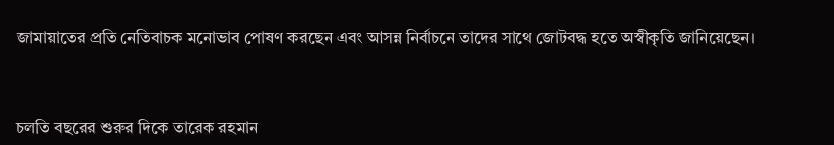জামায়াতের প্রতি নেতিবাচক মনোভাব পোষণ করছেন এবং আসন্ন নির্বাচনে তাদের সাথে জোটবদ্ধ হতে অস্বীকৃতি জানিয়েছেন।



চলতি বছরের শুরুর দিকে তারেক রহমান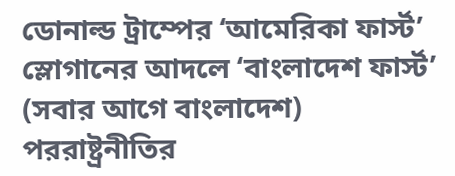ডোনাল্ড ট্রাম্পের ‘আমেরিকা ফার্স্ট’ স্লোগানের আদলে ‘বাংলাদেশ ফার্স্ট’ (সবার আগে বাংলাদেশ) পররাষ্ট্রনীতির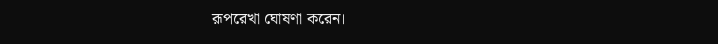রূপরেখা ঘোষণা করেন।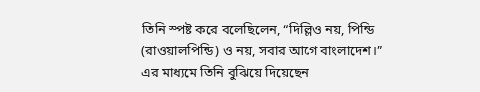তিনি স্পষ্ট করে বলেছিলেন, “দিল্লিও নয়, পিন্ডি (রাওয়ালপিন্ডি) ও নয়, সবার আগে বাংলাদেশ।” এর মাধ্যমে তিনি বুঝিয়ে দিয়েছেন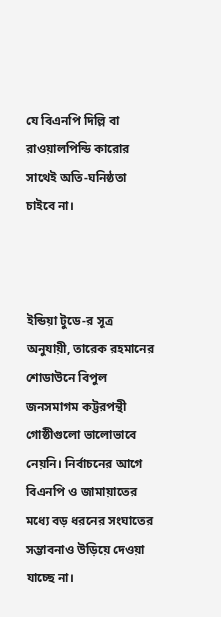যে বিএনপি দিল্লি বা রাওয়ালপিন্ডি কারোর সাথেই অতি-ঘনিষ্ঠতা চাইবে না।



ইন্ডিয়া টুডে-র সূত্র অনুযায়ী, তারেক রহমানের শোডাউনে বিপুল জনসমাগম কট্টরপন্থী গোষ্ঠীগুলো ভালোভাবে নেয়নি। নির্বাচনের আগে বিএনপি ও জামায়াতের মধ্যে বড় ধরনের সংঘাতের সম্ভাবনাও উড়িয়ে দেওয়া যাচ্ছে না।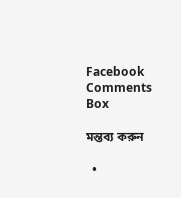Facebook Comments Box

মন্তব্য করুন

  •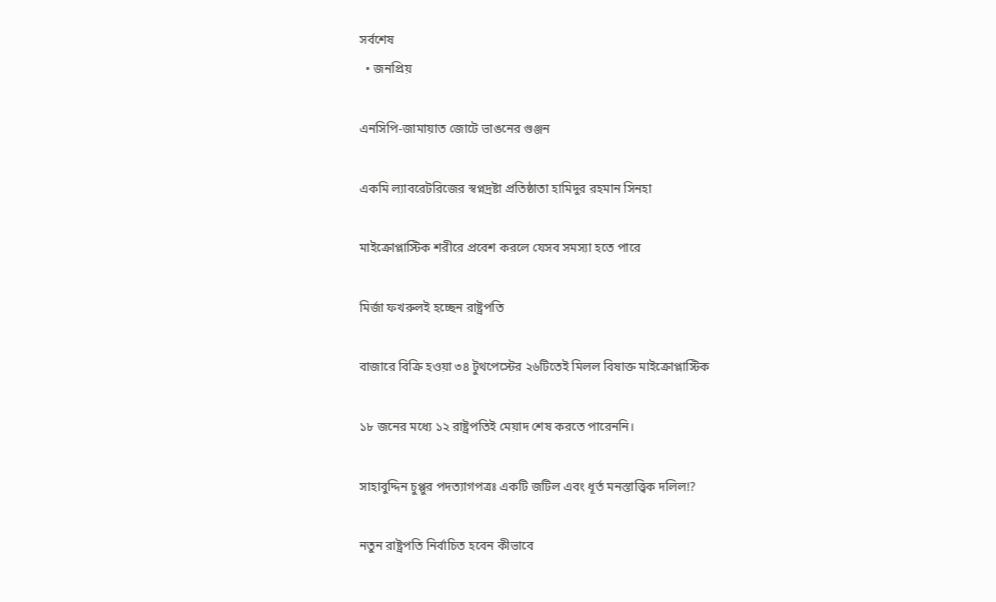সর্বশেষ
  • জনপ্রিয়

এনসিপি-জামায়াত জোটে ভাঙনের গুঞ্জন

একমি ল্যাবরেটরিজের স্বপ্নদ্রষ্টা প্রতিষ্ঠাতা হামিদুর রহমান সিনহা

মাইক্রোপ্লাস্টিক শরীরে প্রবেশ করলে যেসব সমস্যা হতে পারে

মির্জা ফখরুলই হচ্ছেন রাষ্ট্রপতি

বাজারে বিক্রি হওয়া ৩৪ টুথপেস্টের ২৬টিতেই মিলল বিষাক্ত মাইক্রোপ্লাস্টিক

১৮ জনের মধ্যে ১২ রাষ্ট্রপতিই মেয়াদ শেষ করতে পারেননি।

সাহাবুদ্দিন চুপ্পুর পদত্যাগপত্রঃ একটি জটিল এবং ধূর্ত মনস্তাত্ত্বিক দলিল!?

নতুন রাষ্ট্রপতি নির্বাচিত হবেন কীভাবে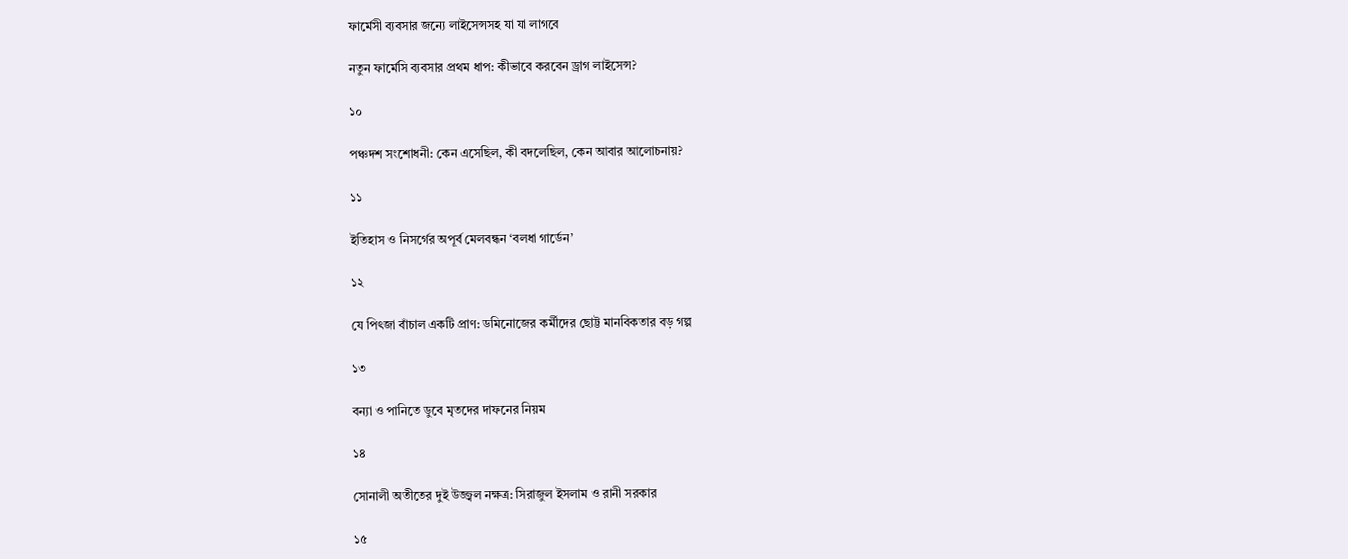ফার্মেসী ব্যবসার জন্যে লাইসেন্সসহ যা যা লাগবে

নতুন ফার্মেসি ব্যবসার প্রথম ধাপ: কীভাবে করবেন ড্রাগ লাইসেন্স?

১০

পঞ্চদশ সংশোধনী: কেন এসেছিল, কী বদলেছিল, কেন আবার আলোচনায়?

১১

ইতিহাস ও নিসর্গের অপূর্ব মেলবন্ধন ‘বলধা গার্ডেন’

১২

যে পিৎজা বাঁচাল একটি প্রাণ: ডমিনোজের কর্মীদের ছোট্ট মানবিকতার বড় গল্প

১৩

বন্যা ও পানিতে ডুবে মৃতদের দাফনের নিয়ম

১৪

সোনালী অতীতের দুই উজ্জ্বল নক্ষত্র: সিরাজুল ইসলাম ও রানী সরকার

১৫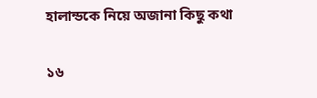হালান্ডকে নিয়ে অজানা কিছু কথা

১৬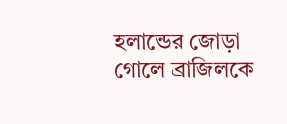হলান্ডের জোড়া গোলে ব্রাজিলকে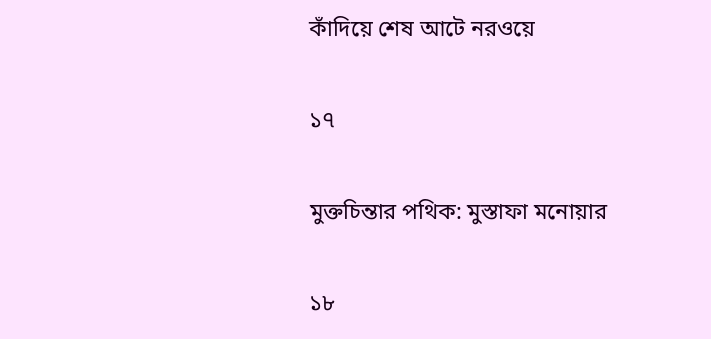কাঁদিয়ে শেষ আটে নরওয়ে

১৭

মুক্তচিন্তার পথিক: মুস্তাফা মনোয়ার

১৮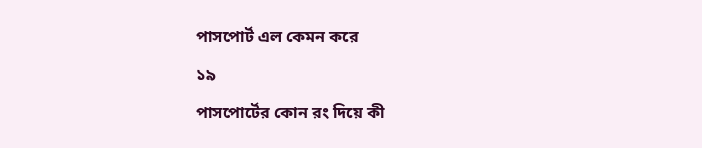পাসপোর্ট এল কেমন করে

১৯

পাসপোর্টের কোন রং দিয়ে কী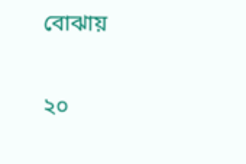বোঝায়

২০